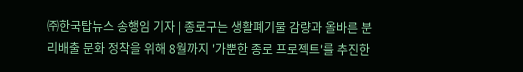㈜한국탑뉴스 송행임 기자 | 종로구는 생활폐기물 감량과 올바른 분리배출 문화 정착을 위해 8월까지 '가뿐한 종로 프로젝트'를 추진한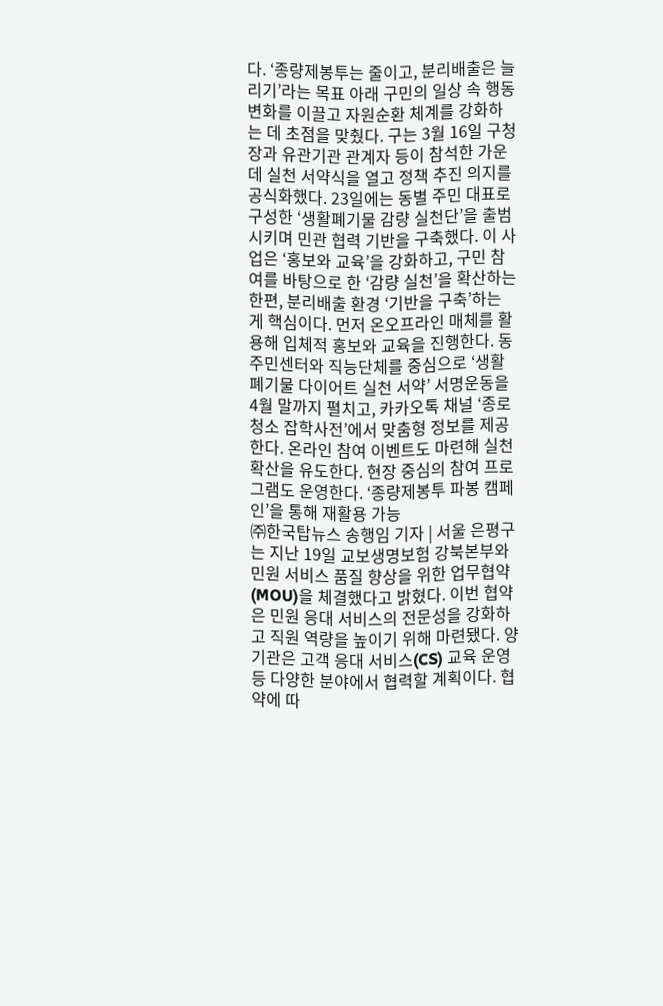다. ‘종량제봉투는 줄이고, 분리배출은 늘리기’라는 목표 아래 구민의 일상 속 행동 변화를 이끌고 자원순환 체계를 강화하는 데 초점을 맞췄다. 구는 3월 16일 구청장과 유관기관 관계자 등이 참석한 가운데 실천 서약식을 열고 정책 추진 의지를 공식화했다. 23일에는 동별 주민 대표로 구성한 ‘생활폐기물 감량 실천단’을 출범시키며 민관 협력 기반을 구축했다. 이 사업은 ‘홍보와 교육’을 강화하고, 구민 참여를 바탕으로 한 ‘감량 실천’을 확산하는 한편, 분리배출 환경 ‘기반을 구축’하는 게 핵심이다. 먼저 온오프라인 매체를 활용해 입체적 홍보와 교육을 진행한다. 동주민센터와 직능단체를 중심으로 ‘생활폐기물 다이어트 실천 서약’ 서명운동을 4월 말까지 펼치고, 카카오톡 채널 ‘종로 청소 잡학사전’에서 맞춤형 정보를 제공한다. 온라인 참여 이벤트도 마련해 실천 확산을 유도한다. 현장 중심의 참여 프로그램도 운영한다. ‘종량제봉투 파봉 캠페인’을 통해 재활용 가능
㈜한국탑뉴스 송행임 기자 | 서울 은평구는 지난 19일 교보생명보험 강북본부와 민원 서비스 품질 향상을 위한 업무협약(MOU)을 체결했다고 밝혔다. 이번 협약은 민원 응대 서비스의 전문성을 강화하고 직원 역량을 높이기 위해 마련됐다. 양 기관은 고객 응대 서비스(CS) 교육 운영 등 다양한 분야에서 협력할 계획이다. 협약에 따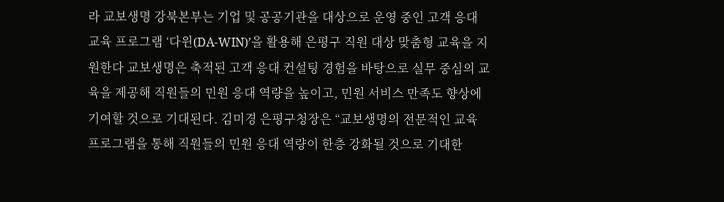라 교보생명 강북본부는 기업 및 공공기관을 대상으로 운영 중인 고객 응대 교육 프로그램 ‘다윈(DA-WIN)’을 활용해 은평구 직원 대상 맞춤형 교육을 지원한다 교보생명은 축적된 고객 응대 컨설팅 경험을 바탕으로 실무 중심의 교육을 제공해 직원들의 민원 응대 역량을 높이고, 민원 서비스 만족도 향상에 기여할 것으로 기대된다. 김미경 은평구청장은 “교보생명의 전문적인 교육 프로그램을 통해 직원들의 민원 응대 역량이 한층 강화될 것으로 기대한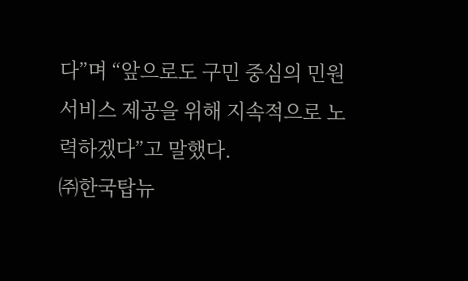다”며 “앞으로도 구민 중심의 민원 서비스 제공을 위해 지속적으로 노력하겠다”고 말했다.
㈜한국탑뉴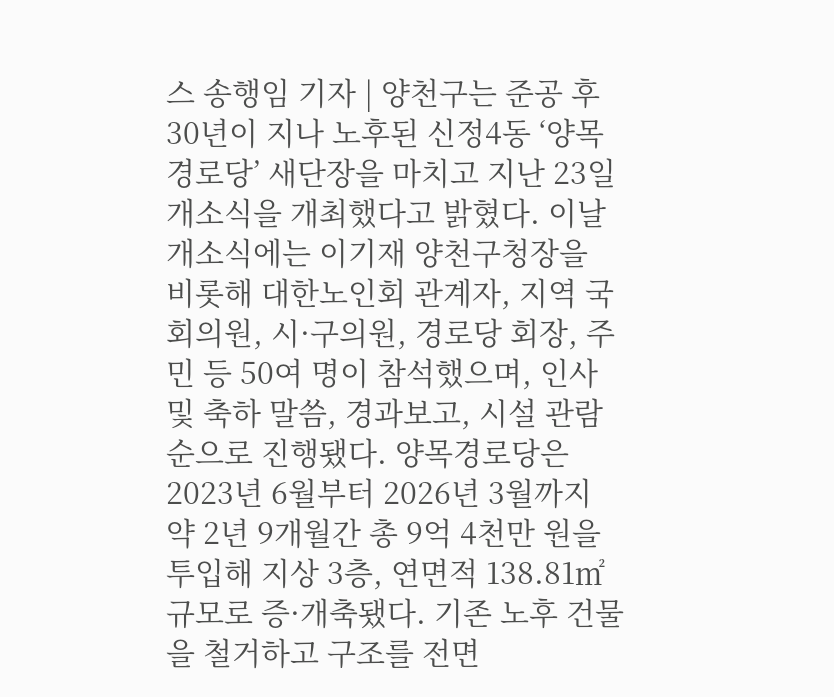스 송행임 기자 | 양천구는 준공 후 30년이 지나 노후된 신정4동 ‘양목경로당’ 새단장을 마치고 지난 23일 개소식을 개최했다고 밝혔다. 이날 개소식에는 이기재 양천구청장을 비롯해 대한노인회 관계자, 지역 국회의원, 시·구의원, 경로당 회장, 주민 등 50여 명이 참석했으며, 인사 및 축하 말씀, 경과보고, 시설 관람 순으로 진행됐다. 양목경로당은 2023년 6월부터 2026년 3월까지 약 2년 9개월간 총 9억 4천만 원을 투입해 지상 3층, 연면적 138.81㎡ 규모로 증·개축됐다. 기존 노후 건물을 철거하고 구조를 전면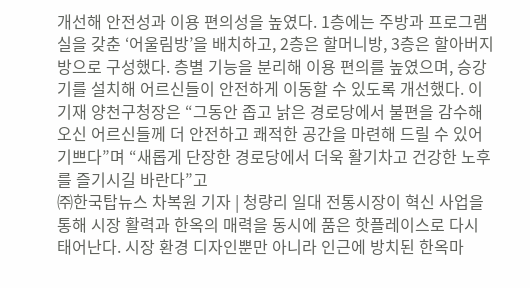개선해 안전성과 이용 편의성을 높였다. 1층에는 주방과 프로그램실을 갖춘 ‘어울림방’을 배치하고, 2층은 할머니방, 3층은 할아버지방으로 구성했다. 층별 기능을 분리해 이용 편의를 높였으며, 승강기를 설치해 어르신들이 안전하게 이동할 수 있도록 개선했다. 이기재 양천구청장은 “그동안 좁고 낡은 경로당에서 불편을 감수해 오신 어르신들께 더 안전하고 쾌적한 공간을 마련해 드릴 수 있어 기쁘다”며 “새롭게 단장한 경로당에서 더욱 활기차고 건강한 노후를 즐기시길 바란다”고
㈜한국탑뉴스 차복원 기자 | 청량리 일대 전통시장이 혁신 사업을 통해 시장 활력과 한옥의 매력을 동시에 품은 핫플레이스로 다시 태어난다. 시장 환경 디자인뿐만 아니라 인근에 방치된 한옥마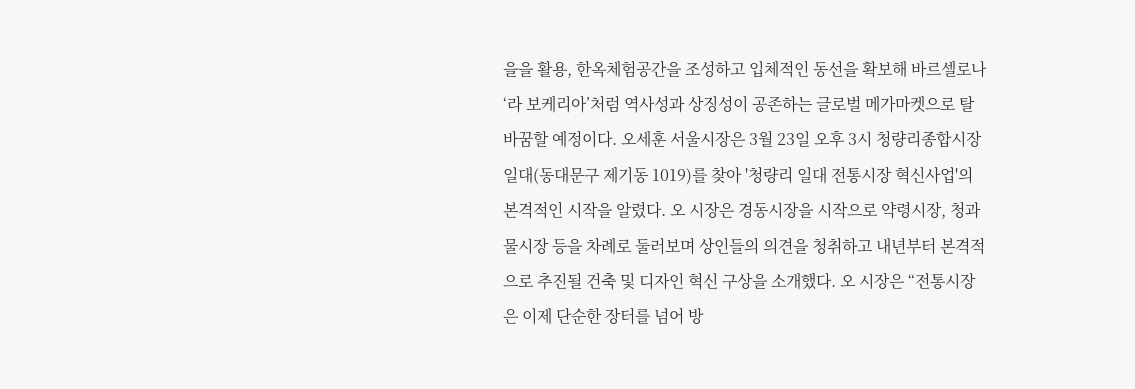을을 활용, 한옥체험공간을 조성하고 입체적인 동선을 확보해 바르셀로나 ‘라 보케리아’처럼 역사성과 상징성이 공존하는 글로벌 메가마켓으로 탈바꿈할 예정이다. 오세훈 서울시장은 3월 23일 오후 3시 청량리종합시장 일대(동대문구 제기동 1019)를 찾아 '청량리 일대 전통시장 혁신사업'의 본격적인 시작을 알렸다. 오 시장은 경동시장을 시작으로 약령시장, 청과물시장 등을 차례로 둘러보며 상인들의 의견을 청취하고 내년부터 본격적으로 추진될 건축 및 디자인 혁신 구상을 소개했다. 오 시장은 “전통시장은 이제 단순한 장터를 넘어 방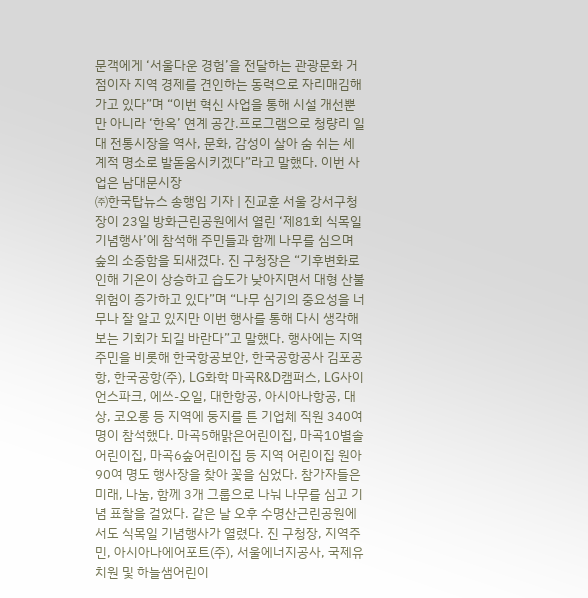문객에게 ‘서울다운 경험’을 전달하는 관광문화 거점이자 지역 경제를 견인하는 동력으로 자리매김해 가고 있다”며 “이번 혁신 사업을 통해 시설 개선뿐만 아니라 ‘한옥’ 연계 공간․프로그램으로 청량리 일대 전통시장을 역사, 문화, 감성이 살아 숨 쉬는 세계적 명소로 발돋움시키겠다”라고 말했다. 이번 사업은 남대문시장
㈜한국탑뉴스 송행임 기자 | 진교훈 서울 강서구청장이 23일 방화근린공원에서 열린 ‘제81회 식목일 기념행사’에 참석해 주민들과 함께 나무를 심으며 숲의 소중함을 되새겼다. 진 구청장은 “기후변화로 인해 기온이 상승하고 습도가 낮아지면서 대형 산불 위험이 증가하고 있다”며 “나무 심기의 중요성을 너무나 잘 알고 있지만 이번 행사를 통해 다시 생각해 보는 기회가 되길 바란다”고 말했다. 행사에는 지역주민을 비롯해 한국항공보안, 한국공항공사 김포공항, 한국공항(주), LG화학 마곡R&D캠퍼스, LG사이언스파크, 에쓰-오일, 대한항공, 아시아나항공, 대상, 코오롱 등 지역에 둥지를 튼 기업체 직원 340여 명이 참석했다. 마곡5해맑은어린이집, 마곡10별솔어린이집, 마곡6숲어린이집 등 지역 어린이집 원아 90여 명도 행사장을 찾아 꽃을 심었다. 참가자들은 미래, 나눔, 함께 3개 그룹으로 나눠 나무를 심고 기념 표찰을 걸었다. 같은 날 오후 수명산근린공원에서도 식목일 기념행사가 열렸다. 진 구청장, 지역주민, 아시아나에어포트(주), 서울에너지공사, 국제유치원 및 하늘샘어린이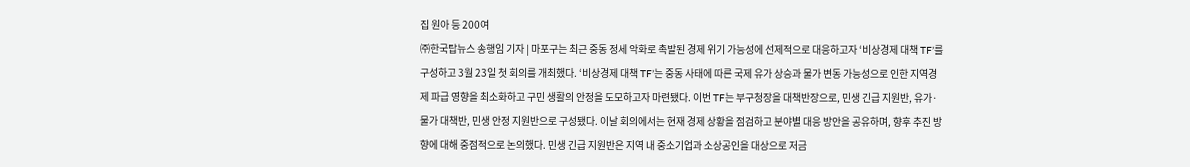집 원아 등 200여
㈜한국탑뉴스 송행임 기자 | 마포구는 최근 중동 정세 악화로 촉발된 경제 위기 가능성에 선제적으로 대응하고자 ‘비상경제 대책 TF’를 구성하고 3월 23일 첫 회의를 개최했다. ‘비상경제 대책 TF’는 중동 사태에 따른 국제 유가 상승과 물가 변동 가능성으로 인한 지역경제 파급 영향을 최소화하고 구민 생활의 안정을 도모하고자 마련됐다. 이번 TF는 부구청장을 대책반장으로, 민생 긴급 지원반, 유가·물가 대책반, 민생 안정 지원반으로 구성됐다. 이날 회의에서는 현재 경제 상황을 점검하고 분야별 대응 방안을 공유하며, 향후 추진 방향에 대해 중점적으로 논의했다. 민생 긴급 지원반은 지역 내 중소기업과 소상공인을 대상으로 저금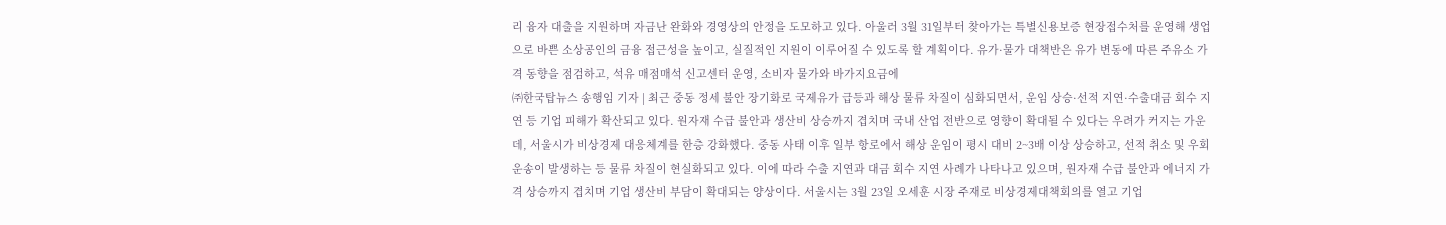리 융자 대출을 지원하며 자금난 완화와 경영상의 안정을 도모하고 있다. 아울러 3월 31일부터 찾아가는 특별신용보증 현장접수처를 운영해 생업으로 바쁜 소상공인의 금융 접근성을 높이고, 실질적인 지원이 이루어질 수 있도록 할 계획이다. 유가·물가 대책반은 유가 변동에 따른 주유소 가격 동향을 점검하고, 석유 매점매석 신고센터 운영, 소비자 물가와 바가지요금에
㈜한국탑뉴스 송행임 기자 | 최근 중동 정세 불안 장기화로 국제유가 급등과 해상 물류 차질이 심화되면서, 운임 상승·선적 지연·수출대금 회수 지연 등 기업 피해가 확산되고 있다. 원자재 수급 불안과 생산비 상승까지 겹치며 국내 산업 전반으로 영향이 확대될 수 있다는 우려가 커지는 가운데, 서울시가 비상경제 대응체계를 한층 강화했다. 중동 사태 이후 일부 항로에서 해상 운임이 평시 대비 2~3배 이상 상승하고, 선적 취소 및 우회 운송이 발생하는 등 물류 차질이 현실화되고 있다. 이에 따라 수출 지연과 대금 회수 지연 사례가 나타나고 있으며, 원자재 수급 불안과 에너지 가격 상승까지 겹치며 기업 생산비 부담이 확대되는 양상이다. 서울시는 3월 23일 오세훈 시장 주재로 비상경제대책회의를 열고 기업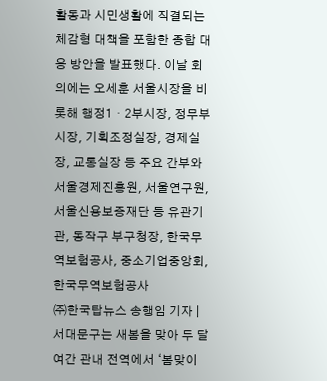활동과 시민생활에 직결되는 체감형 대책을 포함한 종합 대응 방안을 발표했다. 이날 회의에는 오세훈 서울시장을 비롯해 행정1・2부시장, 정무부시장, 기획조정실장, 경제실장, 교통실장 등 주요 간부와 서울경제진흥원, 서울연구원, 서울신용보증재단 등 유관기관, 동작구 부구청장, 한국무역보험공사, 중소기업중앙회, 한국무역보험공사
㈜한국탑뉴스 송행임 기자 | 서대문구는 새봄을 맞아 두 달여간 관내 전역에서 ‘봄맞이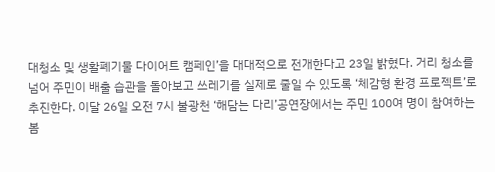대청소 및 생활폐기물 다이어트 캠페인’을 대대적으로 전개한다고 23일 밝혔다. 거리 청소를 넘어 주민이 배출 습관을 돌아보고 쓰레기를 실제로 줄일 수 있도록 ‘체감형 환경 프로젝트’로 추진한다. 이달 26일 오전 7시 불광천 ‘해담는 다리’공연장에서는 주민 100여 명이 참여하는 봄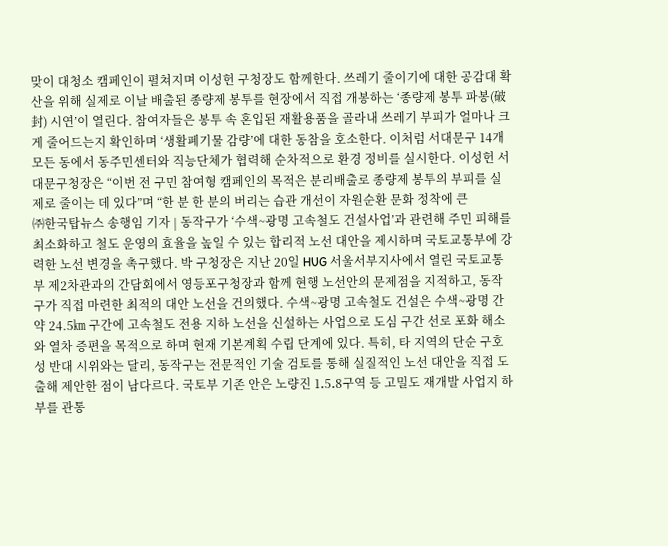맞이 대청소 캠페인이 펼쳐지며 이성헌 구청장도 함께한다. 쓰레기 줄이기에 대한 공감대 확산을 위해 실제로 이날 배출된 종량제 봉투를 현장에서 직접 개봉하는 ‘종량제 봉투 파봉(破封) 시연’이 열린다. 참여자들은 봉투 속 혼입된 재활용품을 골라내 쓰레기 부피가 얼마나 크게 줄어드는지 확인하며 ‘생활폐기물 감량’에 대한 동참을 호소한다. 이처럼 서대문구 14개 모든 동에서 동주민센터와 직능단체가 협력해 순차적으로 환경 정비를 실시한다. 이성헌 서대문구청장은 “이번 전 구민 참여형 캠페인의 목적은 분리배출로 종량제 봉투의 부피를 실제로 줄이는 데 있다”며 “한 분 한 분의 버리는 습관 개선이 자원순환 문화 정착에 큰
㈜한국탑뉴스 송행임 기자 | 동작구가 ‘수색~광명 고속철도 건설사업’과 관련해 주민 피해를 최소화하고 철도 운영의 효율을 높일 수 있는 합리적 노선 대안을 제시하며 국토교통부에 강력한 노선 변경을 촉구했다. 박 구청장은 지난 20일 HUG 서울서부지사에서 열린 국토교통부 제2차관과의 간담회에서 영등포구청장과 함께 현행 노선안의 문제점을 지적하고, 동작구가 직접 마련한 최적의 대안 노선을 건의했다. 수색~광명 고속철도 건설은 수색~광명 간 약 24.5㎞ 구간에 고속철도 전용 지하 노선을 신설하는 사업으로 도심 구간 선로 포화 해소와 열차 증편을 목적으로 하며 현재 기본계획 수립 단계에 있다. 특히, 타 지역의 단순 구호성 반대 시위와는 달리, 동작구는 전문적인 기술 검토를 통해 실질적인 노선 대안을 직접 도출해 제안한 점이 남다르다. 국토부 기존 안은 노량진 1․5․8구역 등 고밀도 재개발 사업지 하부를 관통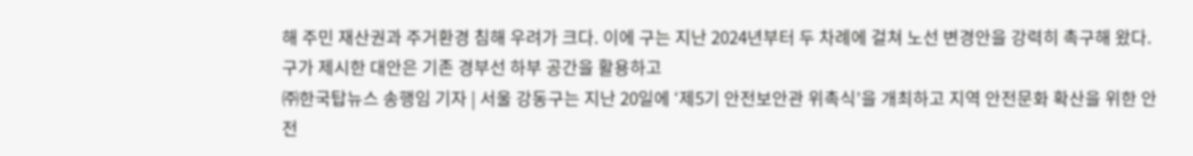해 주민 재산권과 주거환경 침해 우려가 크다. 이에 구는 지난 2024년부터 두 차례에 걸쳐 노선 변경안을 강력히 촉구해 왔다. 구가 제시한 대안은 기존 경부선 하부 공간을 활용하고
㈜한국탑뉴스 송행임 기자 | 서울 강동구는 지난 20일에 ‘제5기 안전보안관 위촉식’을 개최하고 지역 안전문화 확산을 위한 안전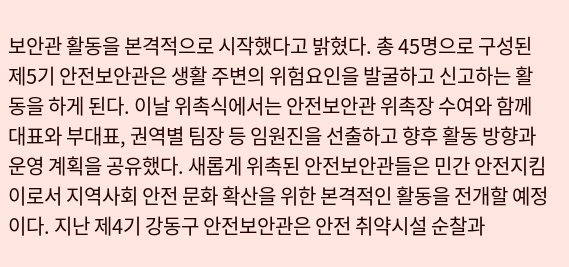보안관 활동을 본격적으로 시작했다고 밝혔다. 총 45명으로 구성된 제5기 안전보안관은 생활 주변의 위험요인을 발굴하고 신고하는 활동을 하게 된다. 이날 위촉식에서는 안전보안관 위촉장 수여와 함께 대표와 부대표, 권역별 팀장 등 임원진을 선출하고 향후 활동 방향과 운영 계획을 공유했다. 새롭게 위촉된 안전보안관들은 민간 안전지킴이로서 지역사회 안전 문화 확산을 위한 본격적인 활동을 전개할 예정이다. 지난 제4기 강동구 안전보안관은 안전 취약시설 순찰과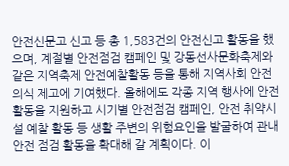안전신문고 신고 등 총 1,583건의 안전신고 활동을 했으며, 계절별 안전점검 캠페인 및 강동선사문화축제와 같은 지역축제 안전예찰활동 등을 통해 지역사회 안전의식 제고에 기여했다. 올해에도 각종 지역 행사에 안전 활동을 지원하고 시기별 안전점검 캠페인, 안전 취약시설 예찰 활동 등 생활 주변의 위험요인을 발굴하여 관내 안전 점검 활동을 확대해 갈 계획이다. 이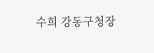수희 강동구청장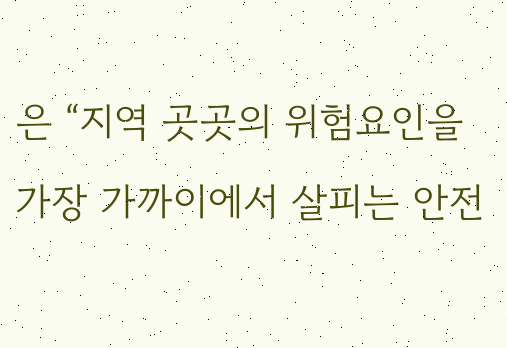은 “지역 곳곳의 위험요인을 가장 가까이에서 살피는 안전